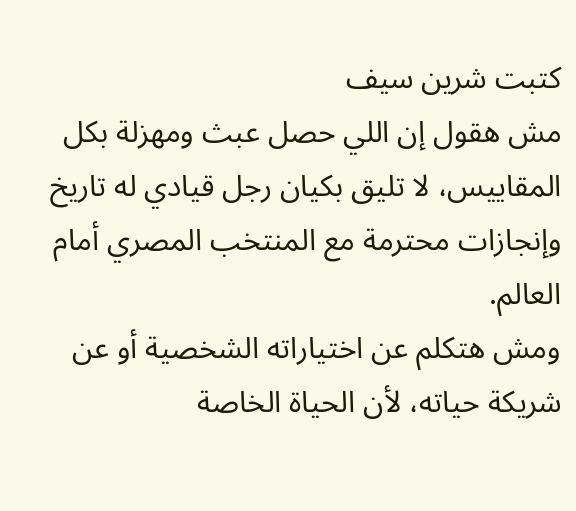كتبت شرين سيف
مش هقول إن اللي حصل عبث ومهزلة بكل المقاييس، لا تليق بكيان رجل قيادي له تاريخ وإنجازات محترمة مع المنتخب المصري أمام العالم.
ومش هتكلم عن اختياراته الشخصية أو عن شريكة حياته، لأن الحياة الخاصة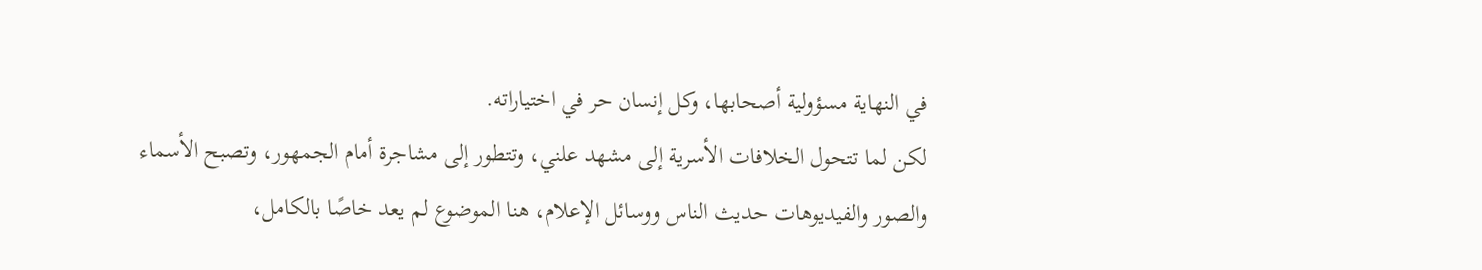في النهاية مسؤولية أصحابها، وكل إنسان حر في اختياراته.
لكن لما تتحول الخلافات الأسرية إلى مشهد علني، وتتطور إلى مشاجرة أمام الجمهور، وتصبح الأسماء والصور والفيديوهات حديث الناس ووسائل الإعلام، هنا الموضوع لم يعد خاصًا بالكامل،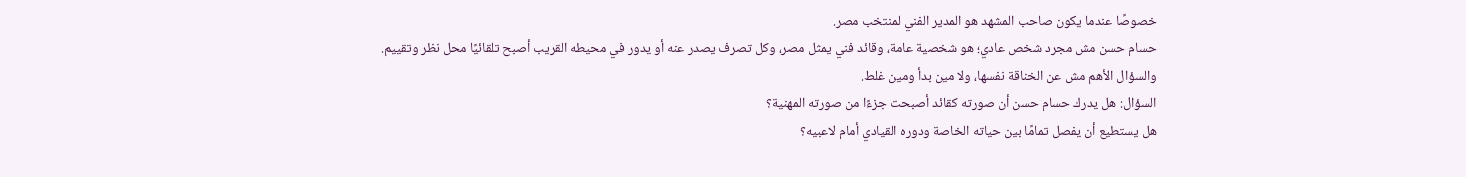خصوصًا عندما يكون صاحب المشهد هو المدير الفني لمنتخب مصر.
حسام حسن مش مجرد شخص عادي؛ هو شخصية عامة، وقائد فني يمثل مصر، وكل تصرف يصدر عنه أو يدور في محيطه القريب أصبح تلقائيًا محل نظر وتقييم.
والسؤال الأهم مش عن الخناقة نفسها، ولا مين بدأ ومين غلط.
السؤال: هل يدرك حسام حسن أن صورته كقائد أصبحت جزءًا من صورته المهنية؟
هل يستطيع أن يفصل تمامًا بين حياته الخاصة ودوره القيادي أمام لاعبيه؟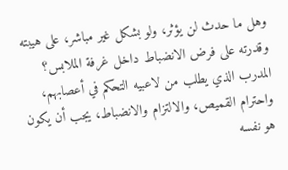وهل ما حدث لن يؤثر، ولو بشكل غير مباشر، على هيبته وقدرته على فرض الانضباط داخل غرفة الملابس؟
المدرب الذي يطلب من لاعبيه التحكم في أعصابهم، واحترام القميص، والالتزام والانضباط، يجب أن يكون هو نفسه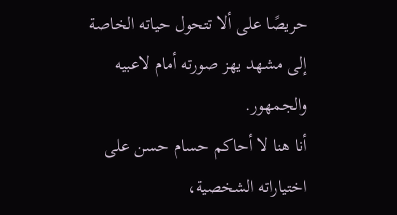حريصًا على ألا تتحول حياته الخاصة إلى مشهد يهز صورته أمام لاعبيه والجمهور.
أنا هنا لا أحاكم حسام حسن على اختياراته الشخصية،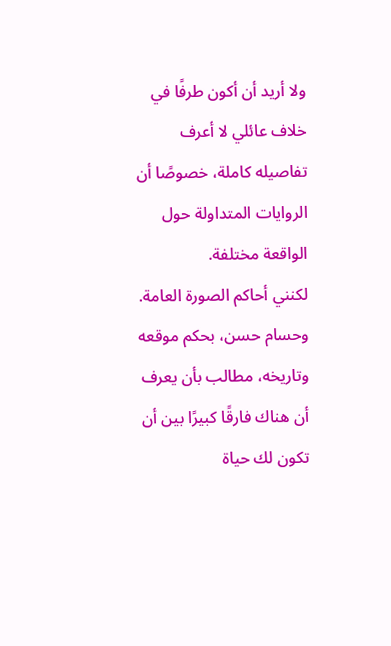ولا أريد أن أكون طرفًا في خلاف عائلي لا أعرف تفاصيله كاملة، خصوصًا أن الروايات المتداولة حول الواقعة مختلفة.
لكنني أحاكم الصورة العامة.
وحسام حسن، بحكم موقعه وتاريخه، مطالب بأن يعرف أن هناك فارقًا كبيرًا بين أن تكون لك حياة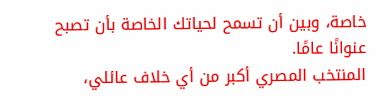خاصة، وبين أن تسمح لحياتك الخاصة بأن تصبح عنوانًا عامًا.
المنتخب المصري أكبر من أي خلاف عائلي،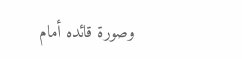وصورة قائده أمام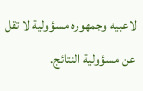لاعبيه وجمهوره مسؤولية لا تقل عن مسؤولية النتائج.